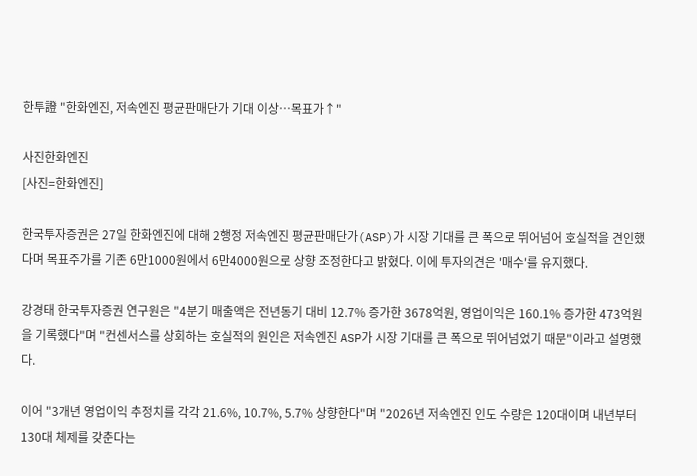한투證 "한화엔진, 저속엔진 평균판매단가 기대 이상…목표가↑"

사진한화엔진
[사진=한화엔진]

한국투자증권은 27일 한화엔진에 대해 2행정 저속엔진 평균판매단가(ASP)가 시장 기대를 큰 폭으로 뛰어넘어 호실적을 견인했다며 목표주가를 기존 6만1000원에서 6만4000원으로 상향 조정한다고 밝혔다. 이에 투자의견은 '매수'를 유지했다.

강경태 한국투자증권 연구원은 "4분기 매출액은 전년동기 대비 12.7% 증가한 3678억원, 영업이익은 160.1% 증가한 473억원을 기록했다"며 "컨센서스를 상회하는 호실적의 원인은 저속엔진 ASP가 시장 기대를 큰 폭으로 뛰어넘었기 때문"이라고 설명했다.

이어 "3개년 영업이익 추정치를 각각 21.6%, 10.7%, 5.7% 상향한다"며 "2026년 저속엔진 인도 수량은 120대이며 내년부터 130대 체제를 갖춘다는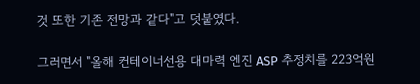것 또한 기존 전망과 같다"고 덧붙였다.

그러면서 "올해 컨테이너선용 대마력 엔진 ASP 추정치를 223억원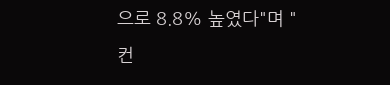으로 8.8% 높였다"며 "컨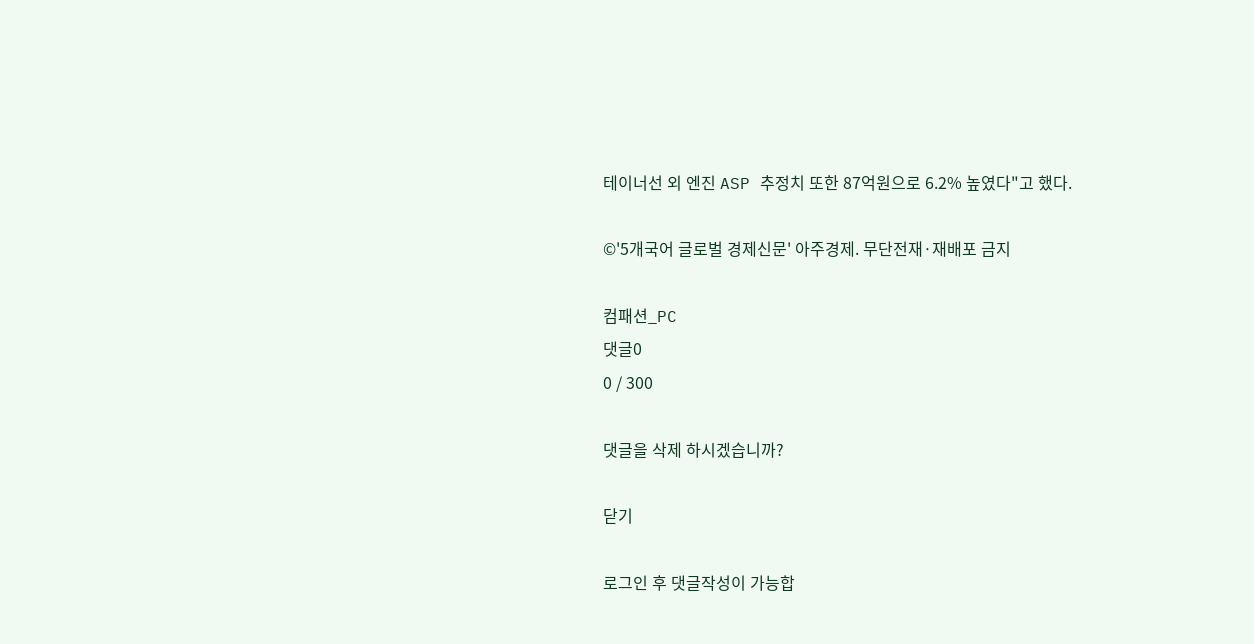테이너선 외 엔진 ASP 추정치 또한 87억원으로 6.2% 높였다"고 했다.

©'5개국어 글로벌 경제신문' 아주경제. 무단전재·재배포 금지

컴패션_PC
댓글0
0 / 300

댓글을 삭제 하시겠습니까?

닫기

로그인 후 댓글작성이 가능합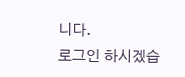니다.
로그인 하시겠습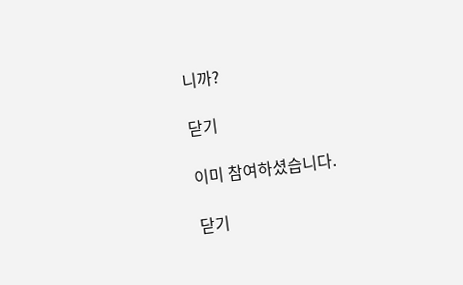니까?

닫기

이미 참여하셨습니다.

닫기